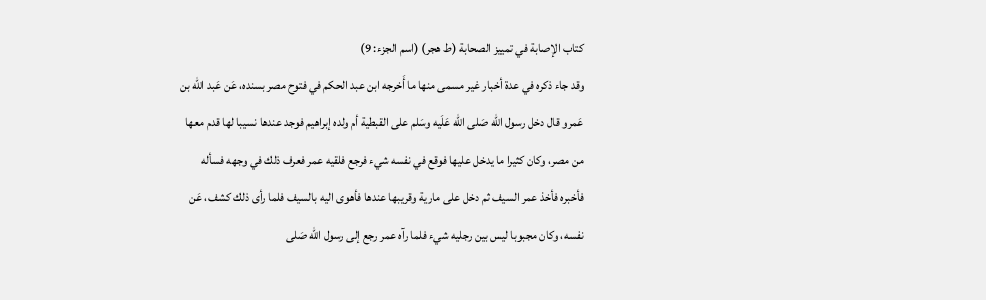كتاب الإصابة في تمييز الصحابة (ط هجر) (اسم الجزء: 9)
وقد جاء ذكره في عدة أخبار غير مسمى منها ما أَخرجه ابن عبد الحكم في فتوح مصر بسنده، عَن عَبد الله بن عَمرو قال دخل رسول الله صَلى الله عَلَيه وسَلم على القبطية أم ولده إبراهيم فوجد عندها نسيبا لها قدم معها من مصر، وكان كثيرا ما يدخل عليها فوقع في نفسه شيء فرجع فلقيه عمر فعرف ذلك في وجهه فسأله فأخبره فأخذ عمر السيف ثم دخل على مارية وقريبها عندها فأهوى اليه بالسيف فلما رأى ذلك كشف، عَن نفسه، وكان مجبوبا ليس بين رجليه شيء فلما رآه عمر رجع إلى رسول الله صَلى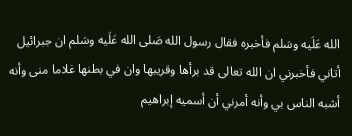الله عَلَيه وسَلم فأخبره فقال رسول الله صَلى الله عَلَيه وسَلم ان جبرائيل أتاني فأخبرني ان الله تعالى قد برأها وقريبها وان في بطنها غلاما منى وأنه أشبه الناس بي وأنه أمرني أن أسميه إبراهيم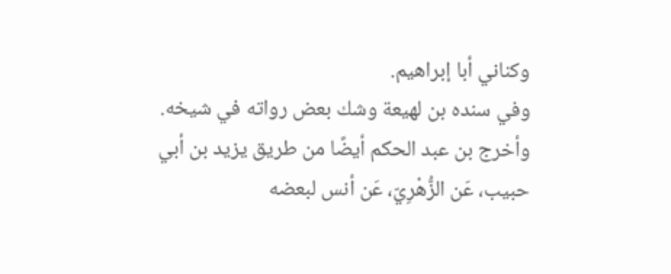وكناني أبا إبراهيم.
وفي سنده بن لهيعة وشك بعض رواته في شيخه.
وأخرج بن عبد الحكم أيضًا من طريق يزيد بن أبي حبيب، عَن الزُّهْرِيّ، عَن أنس لبعضه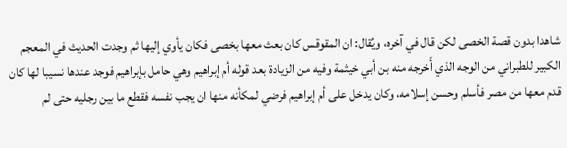شاهدا بدون قصة الخصى لكن قال في آخره، ويُقال: ان المقوقس كان بعث معها بخصى فكان يأوي إليها ثم وجدت الحديث في المعجم الكبير للطبراني من الوجه الذي أَخرجه منه بن أبي خيثمة وفيه من الزيادة بعد قوله أم إبراهيم وهي حامل بإبراهيم فوجد عندها نسيبا لها كان قدم معها من مصر فأسلم وحسن إسلامه، وكان يدخل على أم إبراهيم فرضي لمكأنه منها ان يجب نفسه فقطع ما بين رجليه حتى لم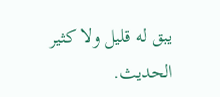يبق له قليل ولا كثير الحديث.